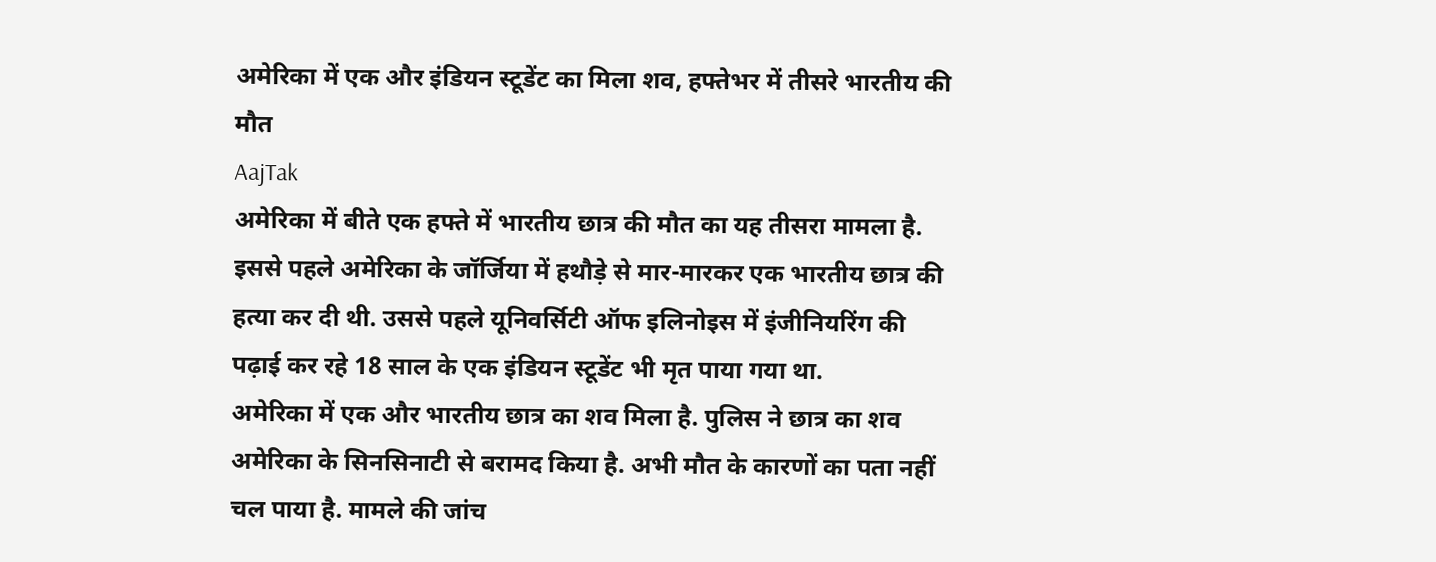अमेरिका में एक और इंडियन स्टूडेंट का मिला शव, हफ्तेभर में तीसरे भारतीय की मौत
AajTak
अमेरिका में बीते एक हफ्ते में भारतीय छात्र की मौत का यह तीसरा मामला है. इससे पहले अमेरिका के जॉर्जिया में हथौड़े से मार-मारकर एक भारतीय छात्र की हत्या कर दी थी. उससे पहले यूनिवर्सिटी ऑफ इलिनोइस में इंजीनियरिंग की पढ़ाई कर रहे 18 साल के एक इंडियन स्टूडेंट भी मृत पाया गया था.
अमेरिका में एक और भारतीय छात्र का शव मिला है. पुलिस ने छात्र का शव अमेरिका के सिनसिनाटी से बरामद किया है. अभी मौत के कारणों का पता नहीं चल पाया है. मामले की जांच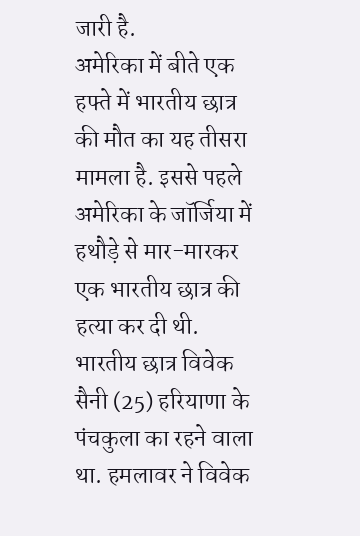जारी है.
अमेरिका में बीते एक हफ्ते में भारतीय छात्र की मौत का यह तीसरा मामला है. इससे पहले अमेरिका के जॉर्जिया में हथौड़े से मार-मारकर एक भारतीय छात्र की हत्या कर दी थी. भारतीय छात्र विवेक सैनी (25) हरियाणा के पंचकुला का रहने वाला था. हमलावर ने विवेक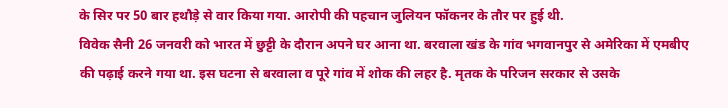के सिर पर 50 बार हथौड़े से वार किया गया. आरोपी की पहचान जुलियन फॉकनर के तौर पर हुई थी.
विवेक सैनी 26 जनवरी को भारत में छुट्टी के दौरान अपने घर आना था. बरवाला खंड के गांव भगवानपुर से अमेरिका में एमबीए की पढ़ाई करने गया था. इस घटना से बरवाला व पूरे गांव में शोक की लहर है. मृतक के परिजन सरकार से उसके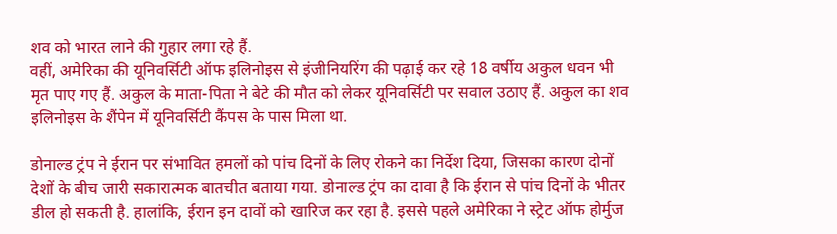शव को भारत लाने की गुहार लगा रहे हैं.
वहीं, अमेरिका की यूनिवर्सिटी ऑफ इलिनोइस से इंजीनियरिंग की पढ़ाई कर रहे 18 वर्षीय अकुल धवन भी मृत पाए गए हैं. अकुल के माता-पिता ने बेटे की मौत को लेकर यूनिवर्सिटी पर सवाल उठाए हैं. अकुल का शव इलिनोइस के शैंपेन में यूनिवर्सिटी कैंपस के पास मिला था.

डोनाल्ड ट्रंप ने ईरान पर संभावित हमलों को पांच दिनों के लिए रोकने का निर्देश दिया, जिसका कारण दोनों देशों के बीच जारी सकारात्मक बातचीत बताया गया. डोनाल्ड ट्रंप का दावा है कि ईरान से पांच दिनों के भीतर डील हो सकती है. हालांकि, ईरान इन दावों को खारिज कर रहा है. इससे पहले अमेरिका ने स्ट्रेट ऑफ होर्मुज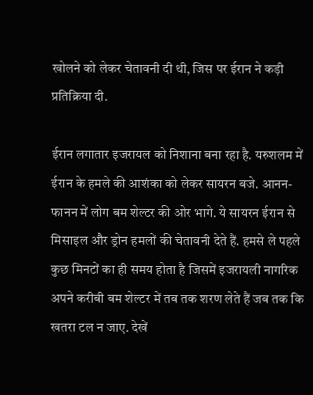खोलने को लेकर चेतावनी दी थी, जिस पर ईरान ने कड़ी प्रतिक्रिया दी.

ईरान लगातार इजरायल को निशाना बना रहा है. यरुशलम में ईरान के हमले की आशंका को लेकर सायरन बजे. आनन-फानन में लोग बम शेल्टर की ओर भागे. ये सायरन ईरान से मिसाइल और ड्रोन हमलों की चेतावनी देते हैं. हमसे ले पहले कुछ मिनटों का ही समय होता है जिसमें इजरायली नागरिक अपने करीबी बम शेल्टर में तब तक शरण लेते हैं जब तक कि खतरा टल न जाए. देखें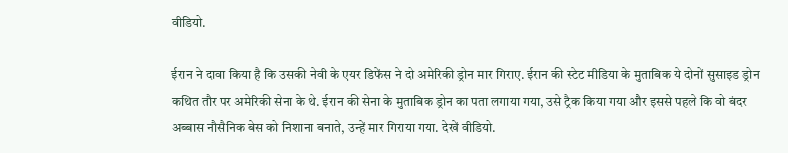वीडियो.

ईरान ने दावा किया है कि उसकी नेवी के एयर डिफेंस ने दो अमेरिकी ड्रोन मार गिराए. ईरान की स्टेट मीडिया के मुताबिक ये दोनों सुसाइड ड्रोन कथित तौर पर अमेरिकी सेना के थे. ईरान की सेना के मुताबिक ड्रोन का पता लगाया गया, उसे ट्रैक किया गया और इससे पहले कि वो बंदर अब्बास नौसैनिक बेस को निशाना बनाते, उन्हें मार गिराया गया. देखें वीडियो.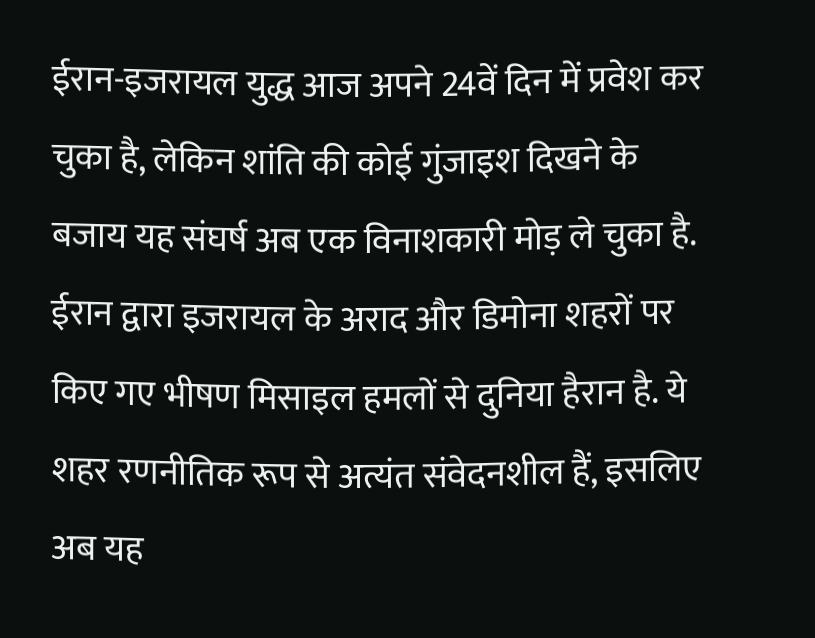ईरान-इजरायल युद्ध आज अपने 24वें दिन में प्रवेश कर चुका है, लेकिन शांति की कोई गुंजाइश दिखने के बजाय यह संघर्ष अब एक विनाशकारी मोड़ ले चुका है. ईरान द्वारा इजरायल के अराद और डिमोना शहरों पर किए गए भीषण मिसाइल हमलों से दुनिया हैरान है. ये शहर रणनीतिक रूप से अत्यंत संवेदनशील हैं, इसलिए अब यह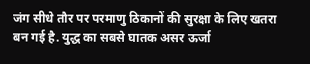जंग सीधे तौर पर परमाणु ठिकानों की सुरक्षा के लिए खतरा बन गई है. युद्ध का सबसे घातक असर ऊर्जा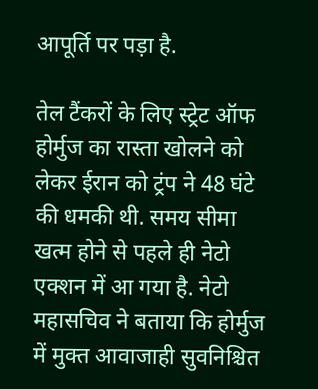आपूर्ति पर पड़ा है.

तेल टैंकरों के लिए स्ट्रेट ऑफ होर्मुज का रास्ता खोलने को लेकर ईरान को ट्रंप ने 48 घंटे की धमकी थी. समय सीमा खत्म होने से पहले ही नेटो एक्शन में आ गया है. नेटो महासचिव ने बताया कि होर्मुज में मुक्त आवाजाही सुवनिश्चित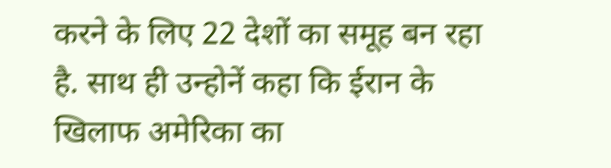करने के लिए 22 देशों का समूह बन रहा है. साथ ही उन्होनें कहा कि ईरान के खिलाफ अमेरिका का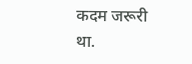कदम जरूरी था.